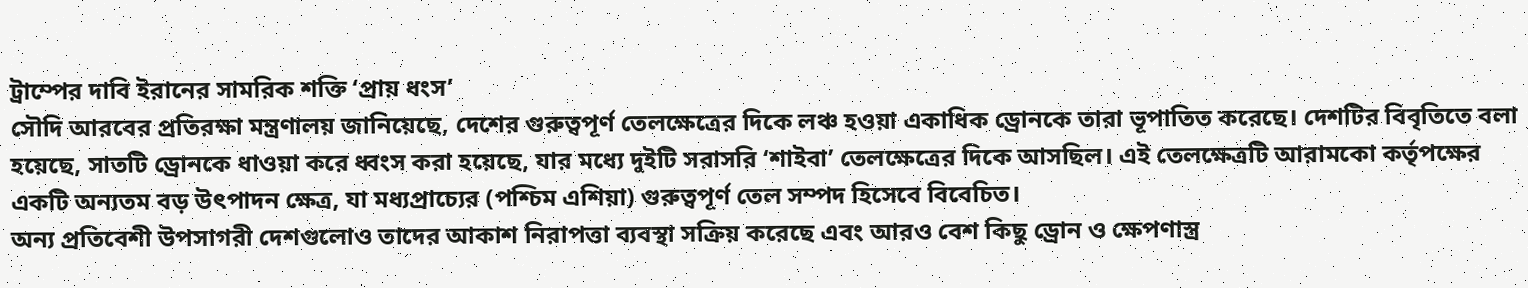ট্রাম্পের দাবি ইরানের সামরিক শক্তি ‘প্রায় ধংস’
সৌদি আরবের প্রতিরক্ষা মন্ত্রণালয় জানিয়েছে, দেশের গুরুত্বপূর্ণ তেলক্ষেত্রের দিকে লঞ্চ হওয়া একাধিক ড্রোনকে তারা ভূপাতিত করেছে। দেশটির বিবৃতিতে বলা হয়েছে, সাতটি ড্রোনকে ধাওয়া করে ধ্বংস করা হয়েছে, যার মধ্যে দুইটি সরাসরি ‘শাইবা’ তেলক্ষেত্রের দিকে আসছিল। এই তেলক্ষেত্রটি আরামকো কর্তৃপক্ষের একটি অন্যতম বড় উৎপাদন ক্ষেত্র, যা মধ্যপ্রাচ্যের (পশ্চিম এশিয়া) গুরুত্বপূর্ণ তেল সম্পদ হিসেবে বিবেচিত।
অন্য প্রতিবেশী উপসাগরী দেশগুলোও তাদের আকাশ নিরাপত্তা ব্যবস্থা সক্রিয় করেছে এবং আরও বেশ কিছু ড্রোন ও ক্ষেপণাস্ত্র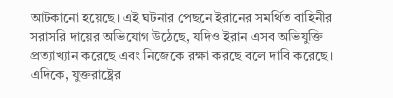আটকানো হয়েছে। এই ঘটনার পেছনে ইরানের সমর্থিত বাহিনীর সরাসরি দায়ের অভিযোগ উঠেছে, যদিও ইরান এসব অভিযুক্তি প্রত্যাখ্যান করেছে এবং নিজেকে রক্ষা করছে বলে দাবি করেছে।
এদিকে, যুক্তরাষ্ট্রের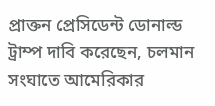প্রাক্তন প্রেসিডেন্ট ডোনাল্ড ট্রাম্প দাবি করেছেন, চলমান সংঘাতে আমেরিকার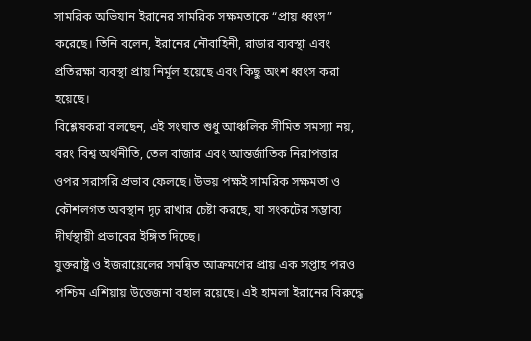সামরিক অভিযান ইরানের সামরিক সক্ষমতাকে “প্রায় ধ্বংস” করেছে। তিনি বলেন, ইরানের নৌবাহিনী, রাডার ব্যবস্থা এবং প্রতিরক্ষা ব্যবস্থা প্রায় নির্মূল হয়েছে এবং কিছু অংশ ধ্বংস করা হয়েছে।
বিশ্লেষকরা বলছেন, এই সংঘাত শুধু আঞ্চলিক সীমিত সমস্যা নয়, বরং বিশ্ব অর্থনীতি, তেল বাজার এবং আন্তর্জাতিক নিরাপত্তার ওপর সরাসরি প্রভাব ফেলছে। উভয় পক্ষই সামরিক সক্ষমতা ও কৌশলগত অবস্থান দৃঢ় রাখার চেষ্টা করছে, যা সংকটের সম্ভাব্য দীর্ঘস্থায়ী প্রভাবের ইঙ্গিত দিচ্ছে।
যুক্তরাষ্ট্র ও ইজরায়েলের সমন্বিত আক্রমণের প্রায় এক সপ্তাহ পরও পশ্চিম এশিয়ায় উত্তেজনা বহাল রয়েছে। এই হামলা ইরানের বিরুদ্ধে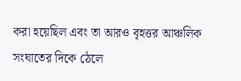করা হয়েছিল এবং তা আরও বৃহত্তর আঞ্চলিক সংঘাতের দিকে ঠেলে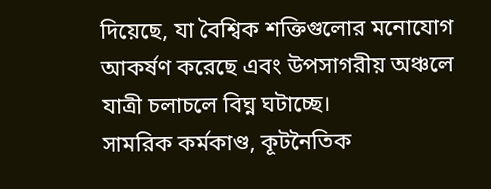দিয়েছে, যা বৈশ্বিক শক্তিগুলোর মনোযোগ আকর্ষণ করেছে এবং উপসাগরীয় অঞ্চলে যাত্রী চলাচলে বিঘ্ন ঘটাচ্ছে।
সামরিক কর্মকাণ্ড, কূটনৈতিক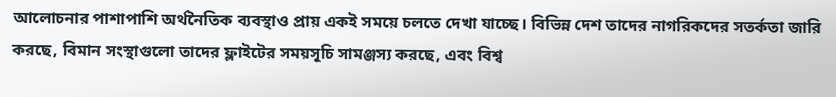আলোচনার পাশাপাশি অর্থনৈতিক ব্যবস্থাও প্রায় একই সময়ে চলতে দেখা যাচ্ছে। বিভিন্ন দেশ তাদের নাগরিকদের সতর্কতা জারি করছে, বিমান সংস্থাগুলো তাদের ফ্লাইটের সময়সূচি সামঞ্জস্য করছে, এবং বিশ্ব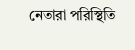নেতারা পরিস্থিতি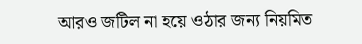আরও জটিল না হয়ে ওঠার জন্য নিয়মিত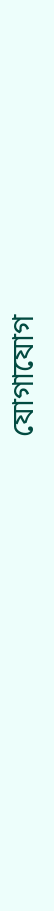যোগাযোগ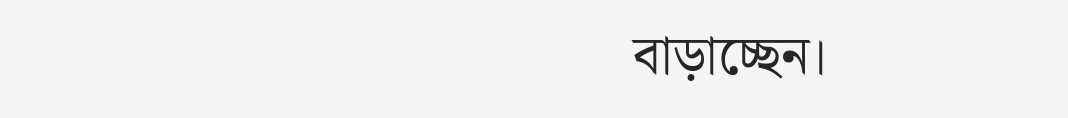বাড়াচ্ছেন।